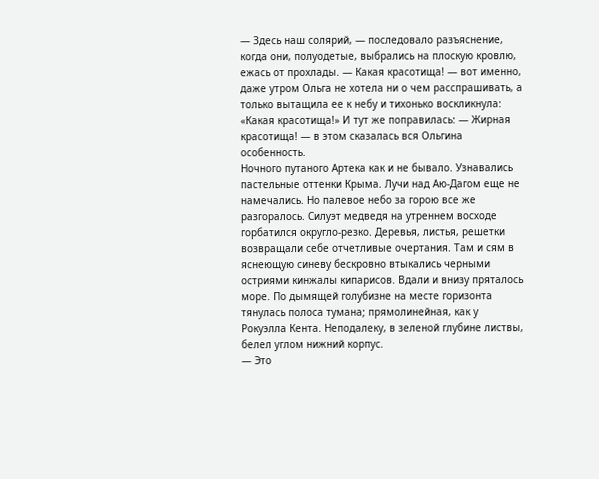— Здесь наш солярий, — последовало разъяснение, когда они, полуодетые, выбрались на плоскую кровлю, ежась от прохлады. — Какая красотища! — вот именно, даже утром Ольга не хотела ни о чем расспрашивать, а только вытащила ее к небу и тихонько воскликнула: «Какая красотища!» И тут же поправилась: — Жирная красотища! — в этом сказалась вся Ольгина особенность.
Ночного путаного Артека как и не бывало. Узнавались пастельные оттенки Крыма. Лучи над Аю-Дагом еще не намечались. Но палевое небо за горою все же разгоралось. Силуэт медведя на утреннем восходе горбатился округло-резко. Деревья, листья, решетки возвращали себе отчетливые очертания. Там и сям в яснеющую синеву бескровно втыкались черными остриями кинжалы кипарисов. Вдали и внизу пряталось море. По дымящей голубизне на месте горизонта тянулась полоса тумана; прямолинейная, как у Рокуэлла Кента. Неподалеку, в зеленой глубине листвы, белел углом нижний корпус.
— Это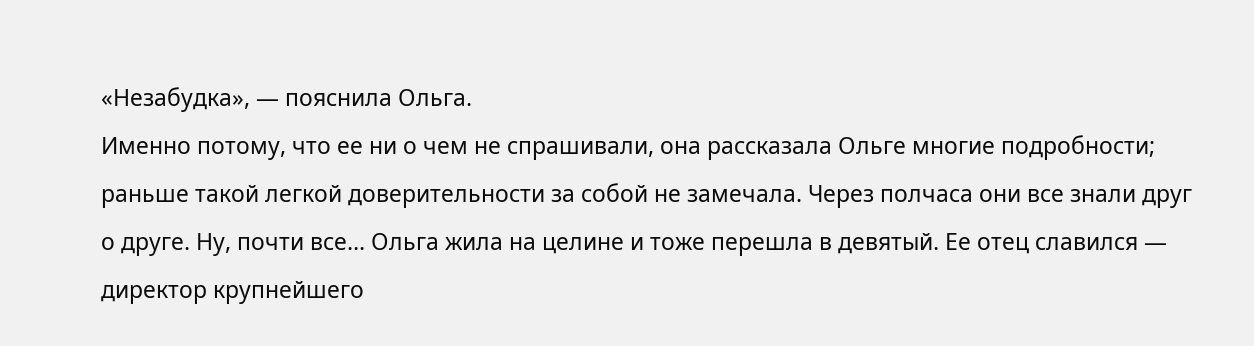«Незабудка», — пояснила Ольга.
Именно потому, что ее ни о чем не спрашивали, она рассказала Ольге многие подробности; раньше такой легкой доверительности за собой не замечала. Через полчаса они все знали друг о друге. Ну, почти все… Ольга жила на целине и тоже перешла в девятый. Ее отец славился — директор крупнейшего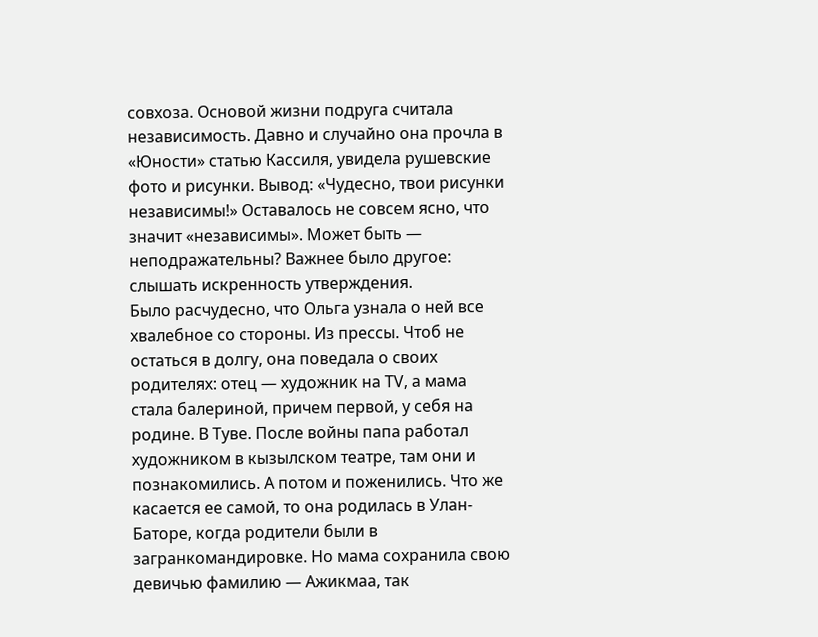совхоза. Основой жизни подруга считала независимость. Давно и случайно она прочла в «Юности» статью Кассиля, увидела рушевские фото и рисунки. Вывод: «Чудесно, твои рисунки независимы!» Оставалось не совсем ясно, что значит «независимы». Может быть — неподражательны? Важнее было другое: слышать искренность утверждения.
Было расчудесно, что Ольга узнала о ней все хвалебное со стороны. Из прессы. Чтоб не остаться в долгу, она поведала о своих родителях: отец — художник на ТV, а мама стала балериной, причем первой, у себя на родине. В Туве. После войны папа работал художником в кызылском театре, там они и познакомились. А потом и поженились. Что же касается ее самой, то она родилась в Улан-Баторе, когда родители были в загранкомандировке. Но мама сохранила свою девичью фамилию — Ажикмаа, так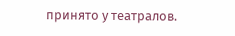принято у театралов.